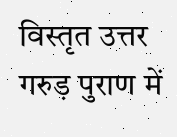विस्तृत उत्तर
गरुड़ पुराण में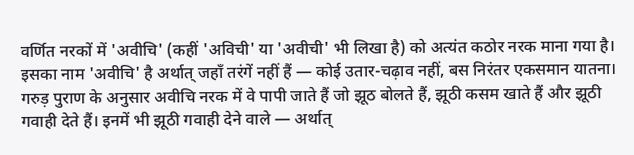वर्णित नरकों में 'अवीचि' (कहीं 'अविची' या 'अवीची' भी लिखा है) को अत्यंत कठोर नरक माना गया है। इसका नाम 'अवीचि' है अर्थात् जहाँ तरंगें नहीं हैं — कोई उतार-चढ़ाव नहीं, बस निरंतर एकसमान यातना।
गरुड़ पुराण के अनुसार अवीचि नरक में वे पापी जाते हैं जो झूठ बोलते हैं, झूठी कसम खाते हैं और झूठी गवाही देते हैं। इनमें भी झूठी गवाही देने वाले — अर्थात्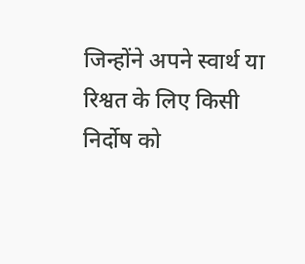जिन्होंने अपने स्वार्थ या रिश्वत के लिए किसी निर्दोष को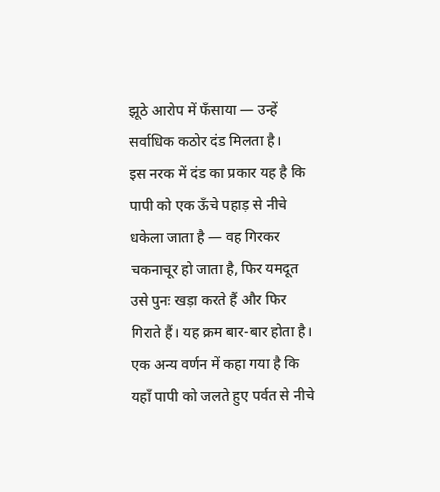झूठे आरोप में फँसाया — उन्हें सर्वाधिक कठोर दंड मिलता है।
इस नरक में दंड का प्रकार यह है कि पापी को एक ऊँचे पहाड़ से नीचे धकेला जाता है — वह गिरकर चकनाचूर हो जाता है, फिर यमदूत उसे पुनः खड़ा करते हैं और फिर गिराते हैं। यह क्रम बार-बार होता है। एक अन्य वर्णन में कहा गया है कि यहाँ पापी को जलते हुए पर्वत से नीचे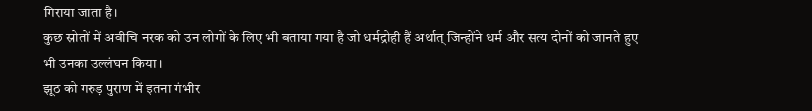गिराया जाता है।
कुछ स्रोतों में अवीचि नरक को उन लोगों के लिए भी बताया गया है जो धर्मद्रोही हैं अर्थात् जिन्होंने धर्म और सत्य दोनों को जानते हुए भी उनका उल्लंघन किया।
झूठ को गरुड़ पुराण में इतना गंभीर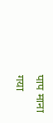पाप माना गया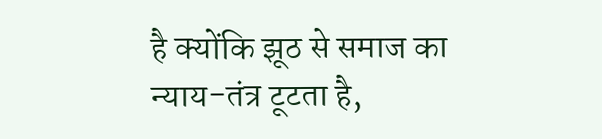है क्योंकि झूठ से समाज का न्याय-तंत्र टूटता है,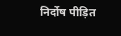निर्दोष पीड़ित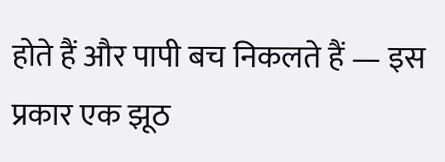होते हैं और पापी बच निकलते हैं — इस प्रकार एक झूठ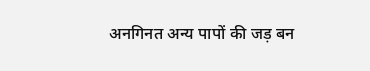अनगिनत अन्य पापों की जड़ बन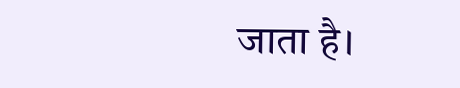जाता है।